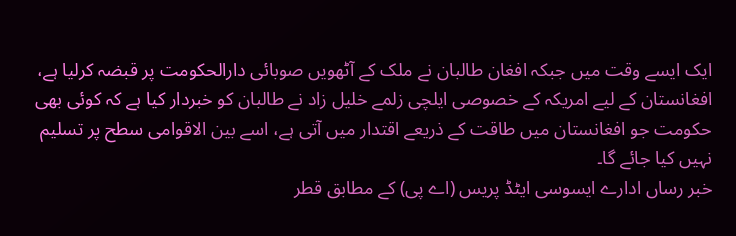ایک ایسے وقت میں جبکہ افغان طالبان نے ملک کے آٹھویں صوبائی دارالحکومت پر قبضہ کرلیا ہے، افغانستان کے لیے امریکہ کے خصوصی ایلچی زلمے خلیل زاد نے طالبان کو خبردار کیا ہے کہ کوئی بھی حکومت جو افغانستان میں طاقت کے ذریعے اقتدار میں آتی ہے، اسے بین الاقوامی سطح پر تسلیم نہیں کیا جائے گا۔
خبر رساں ادارے ایسوسی ایٹڈ پریس (اے پی) کے مطابق قطر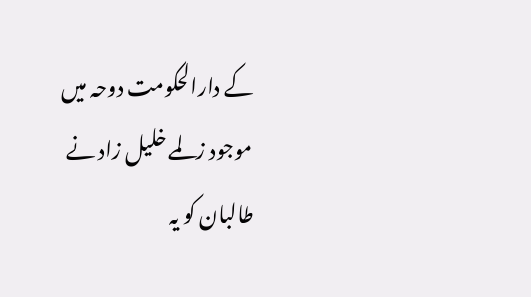کے دارالحکومت دوحہ میں موجود زلمے خلیل زاد نے طالبان کو یہ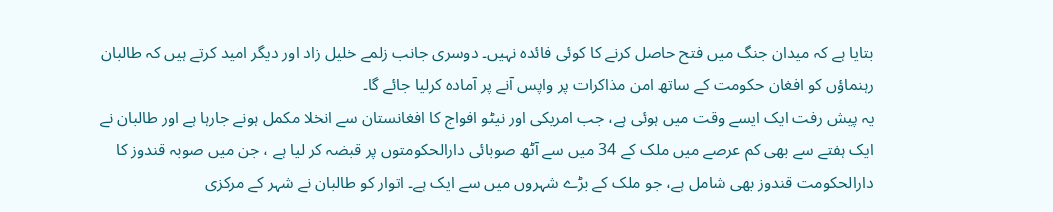بتایا ہے کہ میدان جنگ میں فتح حاصل کرنے کا کوئی فائدہ نہیں۔ دوسری جانب زلمے خلیل زاد اور دیگر امید کرتے ہیں کہ طالبان رہنماؤں کو افغان حکومت کے ساتھ امن مذاکرات پر واپس آنے پر آمادہ کرلیا جائے گا۔
یہ پیش رفت ایک ایسے وقت میں ہوئی ہے، جب امریکی اور نیٹو افواج کا افغانستان سے انخلا مکمل ہونے جارہا ہے اور طالبان نے ایک ہفتے سے بھی کم عرصے میں ملک کے 34 میں سے آٹھ صوبائی دارالحکومتوں پر قبضہ کر لیا ہے ، جن میں صوبہ قندوز کا دارالحکومت قندوز بھی شامل ہے، جو ملک کے بڑے شہروں میں سے ایک ہے۔ اتوار کو طالبان نے شہر کے مرکزی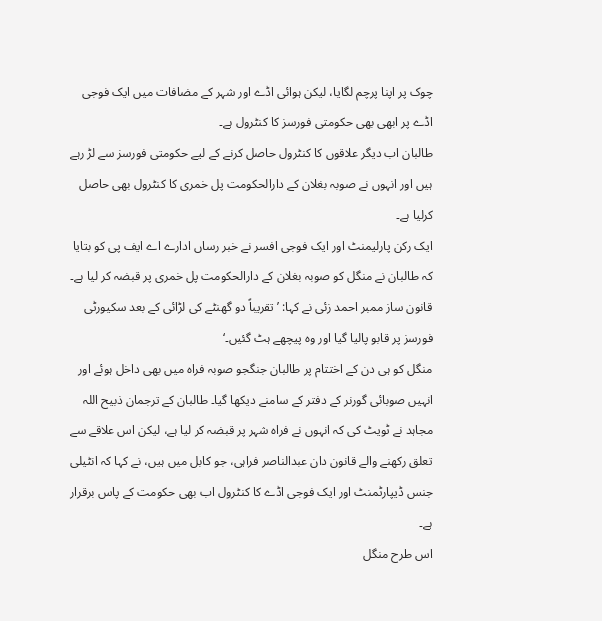چوک پر اپنا پرچم لگایا، لیکن ہوائی اڈے اور شہر کے مضافات میں ایک فوجی اڈے پر ابھی بھی حکومتی فورسز کا کنٹرول ہے۔
طالبان اب دیگر علاقوں کا کنٹرول حاصل کرنے کے لیے حکومتی فورسز سے لڑ رہے ہیں اور انہوں نے صوبہ بغلان کے دارالحکومت پل خمری کا کنٹرول بھی حاصل کرلیا ہے۔
ایک رکن پارلیمنٹ اور ایک فوجی افسر نے خبر رساں ادارے اے ایف پی کو بتایا کہ طالبان نے منگل کو صوبہ بغلان کے دارالحکومت پل خمری پر قبضہ کر لیا ہے۔ قانون ساز ممبر احمد زئی نے کہا: ’تقریباً دو گھنٹے کی لڑائی کے بعد سکیورٹی فورسز پر قابو پالیا گیا اور وہ پیچھے ہٹ گئیں۔‘
منگل کو ہی دن کے اختتام پر طالبان جنگجو صوبہ فراہ میں بھی داخل ہوئے اور انہیں صوبائی گورنر کے دفتر کے سامنے دیکھا گیا۔ طالبان کے ترجمان ذبیح اللہ مجاہد نے ٹویٹ کی کہ انہوں نے فراہ شہر پر قبضہ کر لیا ہے، لیکن اس علاقے سے تعلق رکھنے والے قانون دان عبدالناصر فراہی، جو کابل میں ہیں، نے کہا کہ انٹیلی جنس ڈیپارٹمنٹ اور ایک فوجی اڈے کا کنٹرول اب بھی حکومت کے پاس برقرار ہے۔
اس طرح منگل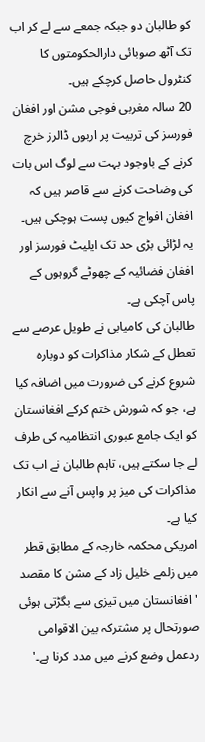کو طالبان دو جبکہ جمعے سے لے کر اب تک آٹھ صوبائی دارالحکومتوں کا کنٹرول حاصل کرچکے ہیں۔
20 سالہ مغربی فوجی مشن اور افغان فورسز کی تربیت پر اربوں ڈالرز خرچ کرنے کے باوجود بہت سے لوگ اس بات کی وضاحت کرنے سے قاصر ہیں کہ افغان افواج کیوں پست ہوچکی ہیں۔ یہ لڑائی بڑی حد تک ایلیٹ فورسز اور افغان فضائیہ کے چھوٹے گروہوں کے پاس آچکی ہے۔
طالبان کی کامیابی نے طویل عرصے سے تعطل کے شکار مذاکرات کو دوبارہ شروع کرنے کی ضرورت میں اضافہ کیا ہے، جو کہ شورش ختم کرکے افغانستان کو ایک جامع عبوری انتظامیہ کی طرف لے جا سکتے ہیں، تاہم طالبان نے اب تک مذاکرات کی میز پر واپس آنے سے انکار کیا ہے۔
امریکی محکمہ خارجہ کے مطابق قطر میں زلمے خلیل زاد کے مشن کا مقصد 'افغانستان میں تیزی سے بگڑتی ہوئی صورتحال پر مشترکہ بین الاقوامی ردعمل وضع کرنے میں مدد کرنا ہے۔'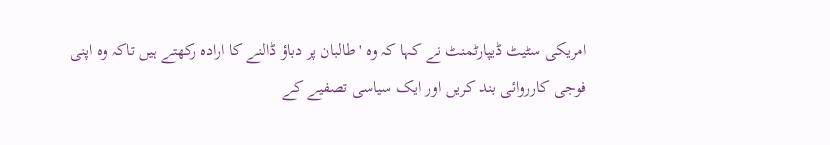امریکی سٹیٹ ڈیپارٹمنٹ نے کہا کہ وہ 'طالبان پر دباؤ ڈالنے کا ارادہ رکھتے ہیں تاکہ وہ اپنی فوجی کارروائی بند کریں اور ایک سیاسی تصفیے کے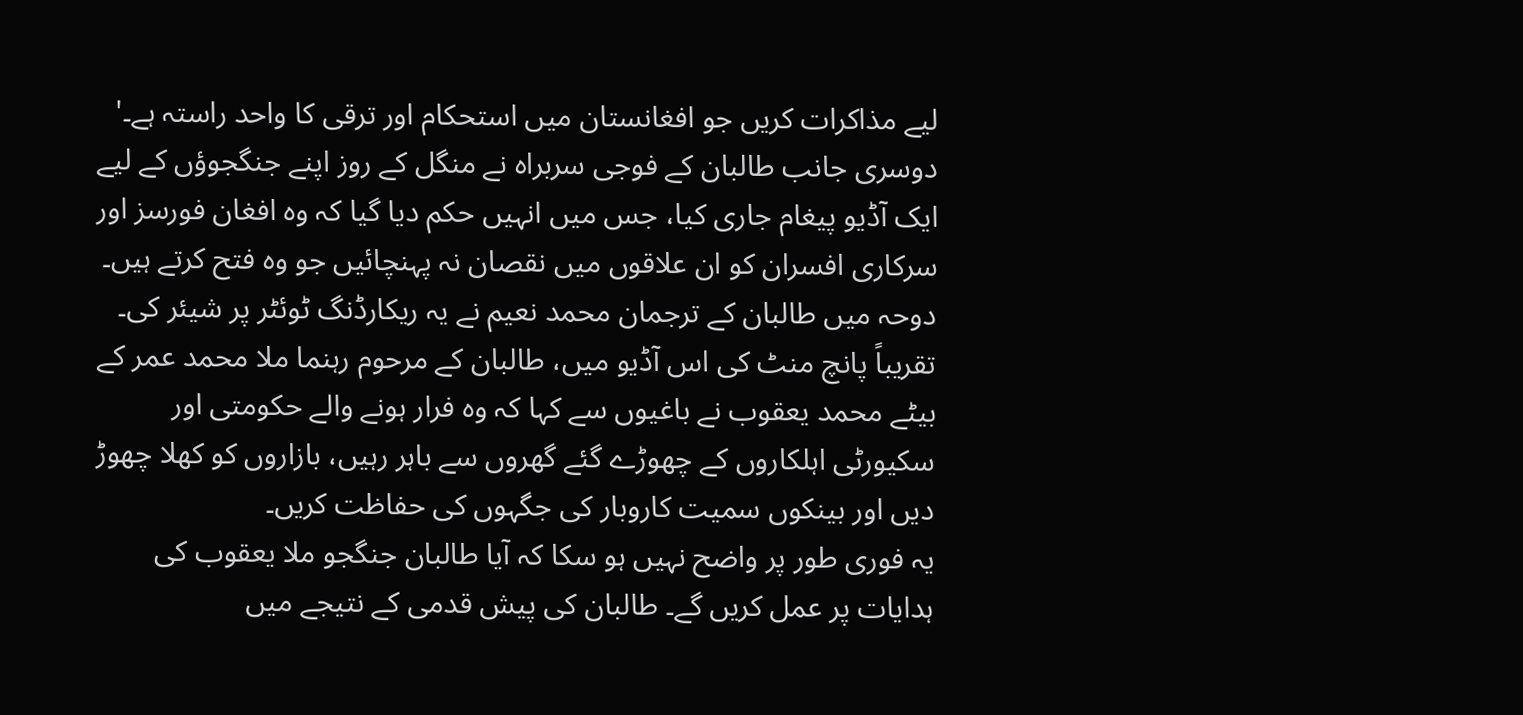لیے مذاکرات کریں جو افغانستان میں استحکام اور ترقی کا واحد راستہ ہے۔'
دوسری جانب طالبان کے فوجی سربراہ نے منگل کے روز اپنے جنگجوؤں کے لیے ایک آڈیو پیغام جاری کیا، جس میں انہیں حکم دیا گیا کہ وہ افغان فورسز اور سرکاری افسران کو ان علاقوں میں نقصان نہ پہنچائیں جو وہ فتح کرتے ہیں۔ دوحہ میں طالبان کے ترجمان محمد نعیم نے یہ ریکارڈنگ ٹوئٹر پر شیئر کی۔
تقریباً پانچ منٹ کی اس آڈیو میں، طالبان کے مرحوم رہنما ملا محمد عمر کے بیٹے محمد یعقوب نے باغیوں سے کہا کہ وہ فرار ہونے والے حکومتی اور سکیورٹی اہلکاروں کے چھوڑے گئے گھروں سے باہر رہیں، بازاروں کو کھلا چھوڑ دیں اور بینکوں سمیت کاروبار کی جگہوں کی حفاظت کریں۔
یہ فوری طور پر واضح نہیں ہو سکا کہ آیا طالبان جنگجو ملا یعقوب کی ہدایات پر عمل کریں گے۔ طالبان کی پیش قدمی کے نتیجے میں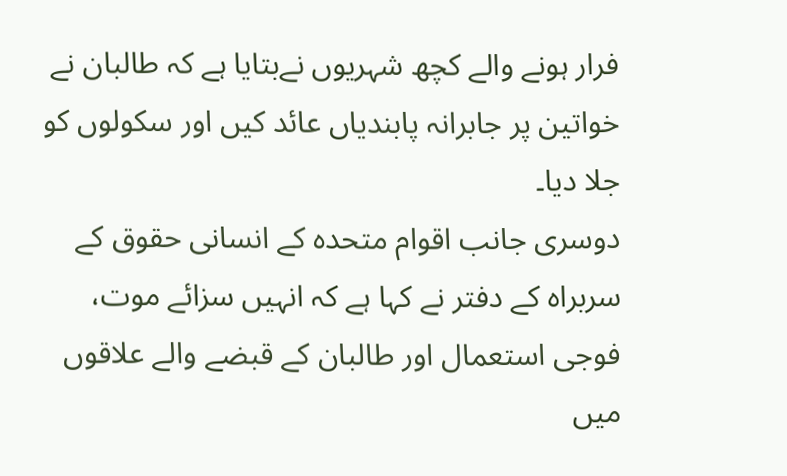فرار ہونے والے کچھ شہریوں نےبتایا ہے کہ طالبان نے خواتین پر جابرانہ پابندیاں عائد کیں اور سکولوں کو جلا دیا۔
دوسری جانب اقوام متحدہ کے انسانی حقوق کے سربراہ کے دفتر نے کہا ہے کہ انہیں سزائے موت، فوجی استعمال اور طالبان کے قبضے والے علاقوں میں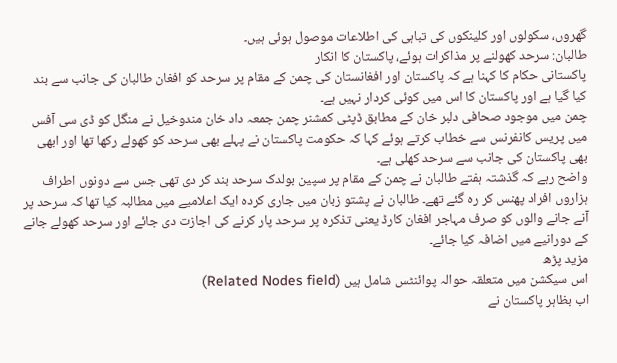گھروں، سکولوں اور کلینکوں کی تباہی کی اطلاعات موصول ہوئی ہیں۔
طالبان: سرحد کھولنے پر مذاکرات ہوئے، پاکستان کا انکار
پاکستانی حکام کا کہنا ہے کہ پاکستان اور افغانستان کی چمن کے مقام پر سرحد کو افغان طالبان کی جانب سے بند کیا گیا ہے اور پاکستان کا اس میں کوئی کردار نہیں ہے۔
چمن میں موجود صحافی دلبر خان کے مطابق ڈپٹی کمشنر چمن جمعہ داد خان مندوخیل نے منگل کو ڈی سی آفس میں پریس کانفرنس سے خطاب کرتے ہوئے کہا کہ حکومت پاکستان نے پہلے بھی سرحد کو کھولے رکھا تھا اور ابھی بھی پاکستان کی جانب سے سرحد کھلی ہے۔
واضح رہے کہ گذشتہ ہفتے طالبان نے چمن کے مقام پر سپین بولدک سرحد بند کر دی تھی جس سے دونوں اطراف ہزاروں افراد پھنس کر رہ گئے تھے۔ طالبان نے پشتو زبان میں جاری کردہ ایک اعلامیے میں مطالبہ کیا تھا کہ سرحد پر آنے جانے والوں کو صرف مہاجر افغان کارڈ یعنی تذکرہ پر سرحد پار کرنے کی اجازت دی جائے اور سرحد کھولے جانے کے دورانیے میں اضافہ کیا جائے۔
مزید پڑھ
اس سیکشن میں متعلقہ حوالہ پوائنٹس شامل ہیں (Related Nodes field)
اب بظاہر پاکستان نے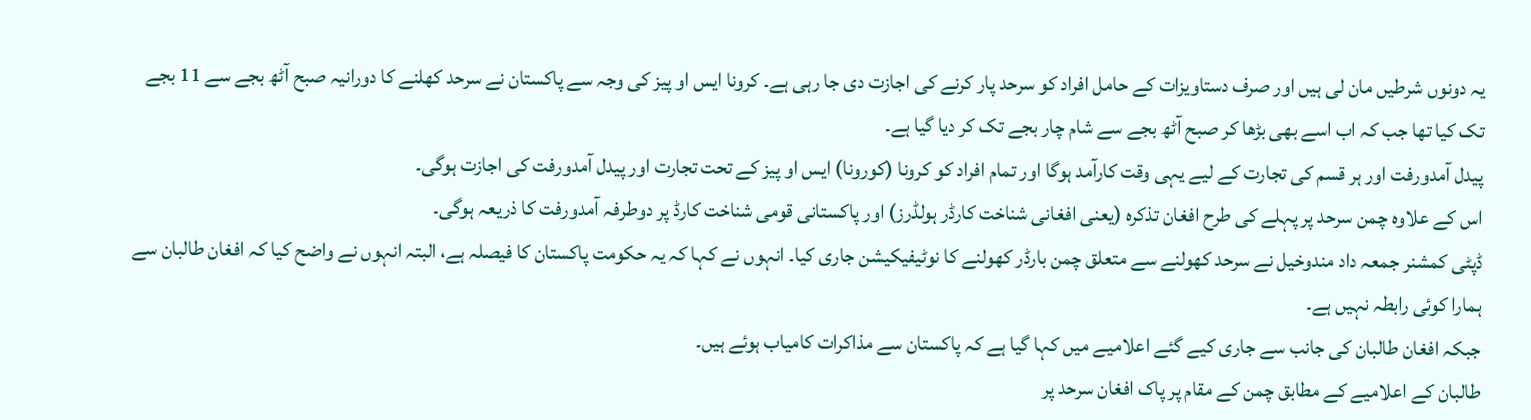یہ دونوں شرطیں مان لی ہیں اور صرف دستاویزات کے حامل افراد کو سرحد پار کرنے کی اجازت دی جا رہی ہے۔ کرونا ایس او پیز کی وجہ سے پاکستان نے سرحد کھلنے کا دورانیہ صبح آٹھ بجے سے 11 بجے تک کیا تھا جب کہ اب اسے بھی بڑھا کر صبح آٹھ بجے سے شام چار بجے تک کر دیا گیا ہے۔
پیدل آمدورفت اور ہر قسم کی تجارت کے لیے یہی وقت کارآمد ہوگا اور تمام افراد کو کرونا (کورونا) ایس او پیز کے تحت تجارت اور پیدل آمدورفت کی اجازت ہوگی۔
اس کے علاوہ چمن سرحد پر پہلے کی طرح افغان تذکرہ (یعنی افغانی شناخت کارڈر ہولڈرز) اور پاکستانی قومی شناخت کارڈ پر دوطرفہ آمدورفت کا ذریعہ ہوگی۔
ڈپٹی کمشنر جمعہ داد مندوخیل نے سرحد کھولنے سے متعلق چمن بارڈر کھولنے کا نوٹیفیکیشن جاری کیا۔ انہوں نے کہا کہ یہ حکومت پاکستان کا فیصلہ ہے، البتہ انہوں نے واضح کیا کہ افغان طالبان سے ہمارا کوئی رابطہ نہیں ہے۔
جبکہ افغان طالبان کی جانب سے جاری کیے گئے اعلامیے میں کہا گیا ہے کہ پاکستان سے مذاکرات کامیاب ہوئے ہیں۔
طالبان کے اعلامیے کے مطابق چمن کے مقام پر پاک افغان سرحد پر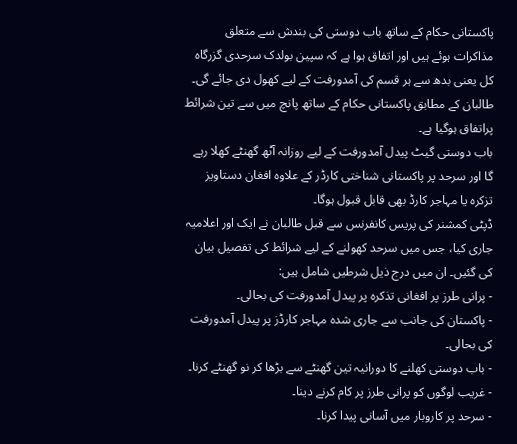پاکستانی حکام کے ساتھ باب دوستی کی بندش سے متعلق مذاکرات ہوئے ہیں اور اتفاق ہوا ہے کہ سپین بولدک سرحدی گزرگاہ کل یعنی بدھ سے ہر قسم کی آمدورفت کے لیے کھول دی جائے گی۔ طالبان کے مطابق پاکستانی حکام کے ساتھ پانچ میں سے تین شرائط پراتفاق ہوگیا ہے۔
باب دوستی گیٹ پیدل آمدورفت کے لیے روزانہ آٹھ گھنٹے کھلا رہے گا اور سرحد پر پاکستانی شناختی کارڈر کے علاوہ افغان دستاویز تزکرہ یا مہاجر کارڈ بھی قابل قبول ہوگا۔
ڈپٹی کمشنر کی پریس کانفرنس سے قبل طالبان نے ایک اور اعلامیہ جاری کیا، جس میں سرحد کھولنے کے لیے شرائط کی تفصیل بیان کی گئیں۔ ان میں درج ذیل شرطیں شامل ہیں:
- پرانی طرز پر افغانی تذکرہ پر پیدل آمدورفت کی بحالی۔
- پاکستان کی جانب سے جاری شدہ مہاجر کارڈز پر پیدل آمدورفت کی بحالی۔
- باب دوستی کھلنے کا دورانیہ تین گھنٹے سے بڑھا کر نو گھنٹے کرنا۔
- غریب لوگوں کو پرانی طرز پر کام کرنے دینا۔
- سرحد پر کاروبار میں آسانی پیدا کرنا۔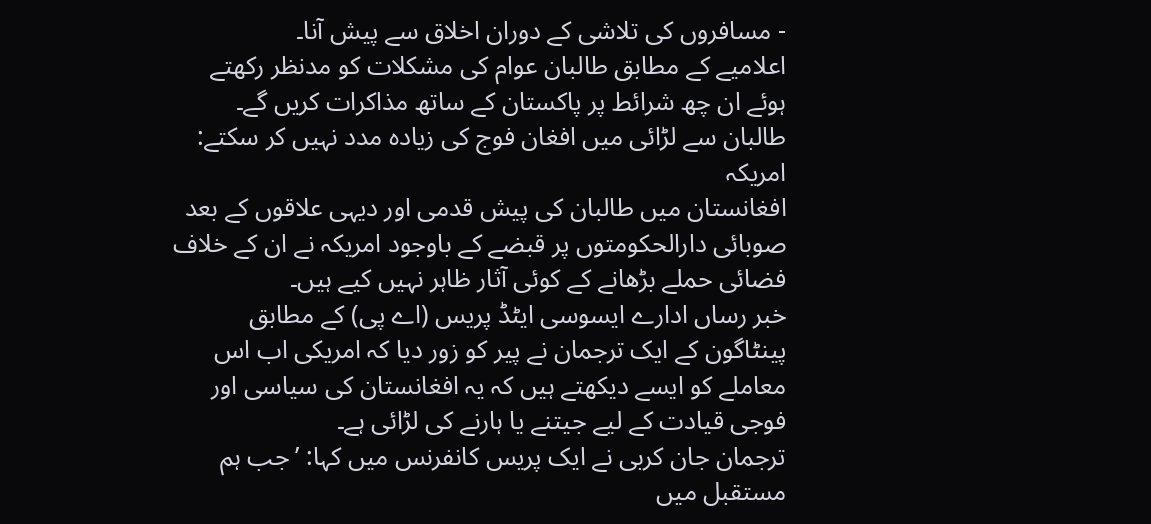- مسافروں کی تلاشی کے دوران اخلاق سے پیش آنا۔
اعلامیے کے مطابق طالبان عوام کی مشکلات کو مدنظر رکھتے ہوئے ان چھ شرائط پر پاکستان کے ساتھ مذاکرات کریں گے۔
طالبان سے لڑائی میں افغان فوج کی زیادہ مدد نہیں کر سکتے: امریکہ
افغانستان میں طالبان کی پیش قدمی اور دیہی علاقوں کے بعد صوبائی دارالحکومتوں پر قبضے کے باوجود امریکہ نے ان کے خلاف فضائی حملے بڑھانے کے کوئی آثار ظاہر نہیں کیے ہیں۔
خبر رساں ادارے ایسوسی ایٹڈ پریس (اے پی) کے مطابق پینٹاگون کے ایک ترجمان نے پیر کو زور دیا کہ امریکی اب اس معاملے کو ایسے دیکھتے ہیں کہ یہ افغانستان کی سیاسی اور فوجی قیادت کے لیے جیتنے یا ہارنے کی لڑائی ہے۔
ترجمان جان کربی نے ایک پریس کانفرنس میں کہا: ’جب ہم مستقبل میں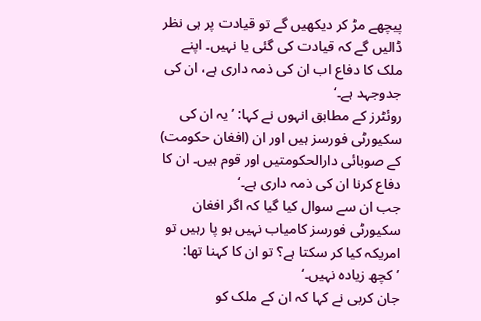پیچھے مڑ کر دیکھیں گے تو قیادت پر ہی نظر ڈالیں گے کہ قیادت کی گئی یا نہیں۔ اپنے ملک کا دفاع اب ان کی ذمہ داری ہے، ان کی جدوجہد ہے۔‘
روئٹرز کے مطابق انہوں نے کہا: ’یہ ان کی سکیورٹی فورسز ہیں اور ان (افغان حکومت) کے صوبائی دارالحکومتیں اور قوم ہیں۔ ان کا دفاع کرنا ان کی ذمہ داری ہے۔‘
جب ان سے سوال کیا گیا کہ اگر افغان سکیورٹی فورسز کامیاب نہیں ہو پا رہیں تو امریکہ کیا کر سکتا ہے؟ تو ان کا کہنا تھا: ’کچھ زیادہ نہیں۔‘
جان کربی نے کہا کہ ان کے ملک کو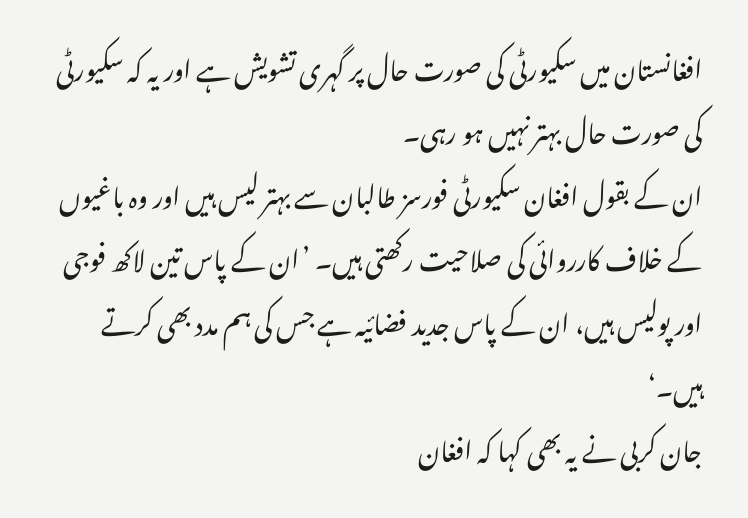افغانستان میں سکیورٹی کی صورت حال پر گہری تشویش ہے اور یہ کہ سکیورٹی کی صورت حال بہتر نہیں ہو رہی۔
ان کے بقول افغان سکیورٹی فورسز طالبان سے بہتر لیس ہیں اور وہ باغیوں کے خلاف کارروائی کی صلاحیت رکھتی ہیں۔ ’ان کے پاس تین لاکھ فوجی اور پولیس ہیں، ان کے پاس جدید فضائیہ ہے جس کی ہم مدد بھی کرتے ہیں۔‘
جان کربی نے یہ بھی کہا کہ افغان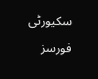سکیورٹی فورسز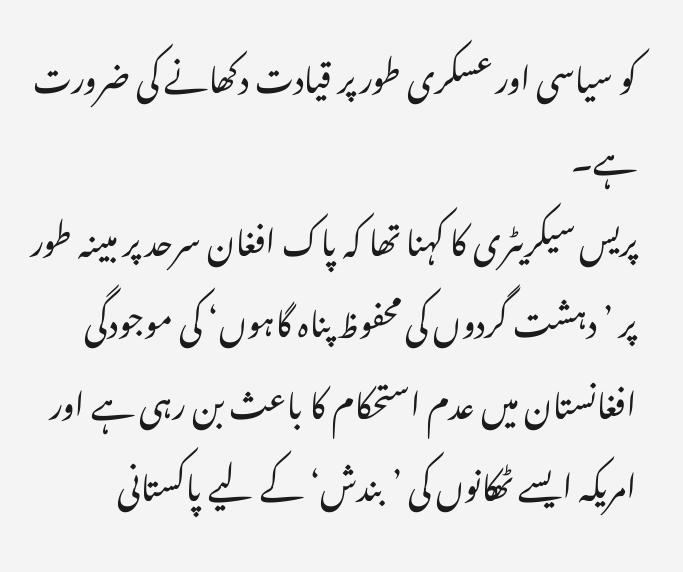کو سیاسی اور عسکری طور پر قیادت دکھانے کی ضرورت ہے۔
پریس سیکریٹری کا کہنا تھا کہ پاک افغان سرحد پر مبینہ طور پر ’دہشت گردوں کی محفوظ پناہ گاہوں‘ کی موجودگی افغانستان میں عدم استحکام کا باعث بن رہی ہے اور امریکہ ایسے ٹھکانوں کی ’بندش‘ کے لیے پاکستانی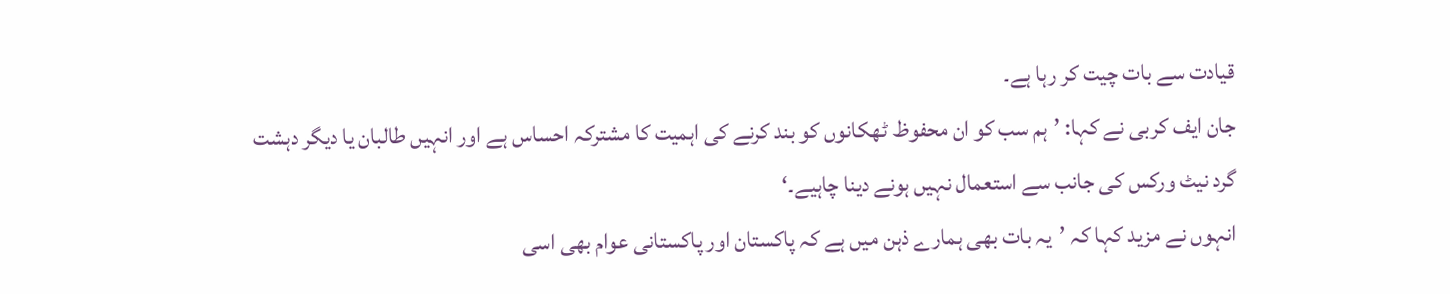قیادت سے بات چیت کر رہا ہے۔
جان ایف کربی نے کہا: ’ہم سب کو ان محفوظ ٹھکانوں کو بند کرنے کی اہمیت کا مشترکہ احساس ہے اور انہیں طالبان یا دیگر دہشت گرد نیٹ ورکس کی جانب سے استعمال نہیں ہونے دینا چاہیے۔‘
انہوں نے مزید کہا کہ ’یہ بات بھی ہمارے ذہن میں ہے کہ پاکستان اور پاکستانی عوام بھی اسی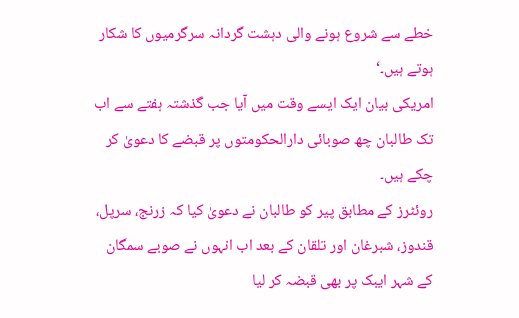خطے سے شروع ہونے والی دہشت گردانہ سرگرمیوں کا شکار ہوتے ہیں۔‘
امریکی بیان ایک ایسے وقت میں آیا جب گذشتہ ہفتے سے اب تک طالبان چھ صوبائی دارالحکومتوں پر قبضے کا دعویٰ کر چکے ہیں۔
روئٹرز کے مطابق پیر کو طالبان نے دعویٰ کیا کہ زرنج، سرپل، قندوز، شبرغان اور تلقان کے بعد اب انہوں نے صوبے سمگان کے شہر ایبک پر بھی قبضہ کر لیا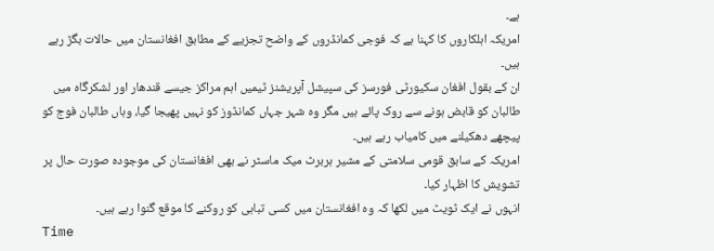ہے۔
امریکہ اہلکاروں کا کہنا ہے کہ فوجی کمانڈروں کے واضح تجزیے کے مطابق افغانستان میں حالات بگڑ رہے ہیں۔
ان کے بقول افغان سکیورٹی فورسز کی سپیشل آپریشنز ٹیمیں اہم مراکز جیسے قندھار اور لشکرگاہ میں طالبان کو قابض ہونے سے روک پائے ہیں مگر وہ شہر جہاں کمانڈوز کو نہیں پھیجا گیا، وہاں طالبان فوج کو پیچھے دھکیلنے میں کامیاب رہے ہیں۔
امریکہ کے سابق قومی سلامتی کے مشیر ہربرٹ میک ماسٹر نے بھی افغانستان کی موجودہ صورت حال پر تشویش کا اظہار کیا۔
انہوں نے ایک ٹویٹ میں لکھا کہ وہ افغانستان میں کسی تباہی کو روکنے کا موقع گنوا رہے ہیں۔
Time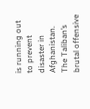is running out to prevent disaster in Afghanistan. The Taliban’s brutal offensive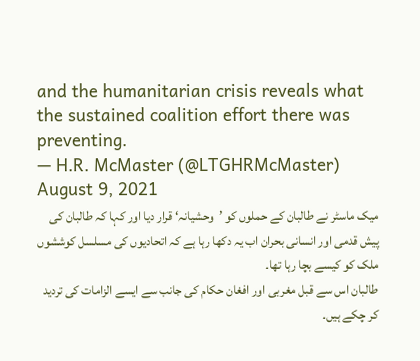and the humanitarian crisis reveals what the sustained coalition effort there was preventing.
— H.R. McMaster (@LTGHRMcMaster) August 9, 2021
میک ماسٹر نے طالبان کے حملوں کو ’وحشیانہ‘ قرار دیا اور کہا کہ طالبان کی پیش قدمی اور انسانی بحران اب یہ دکھا رہا ہے کہ اتحادیوں کی مسلسل کوششوں ملک کو کیسے بچا رہا تھا۔
طالبان اس سے قبل مغربی اور افغان حکام کی جانب سے ایسے الزامات کی تردید کر چکے ہیں۔